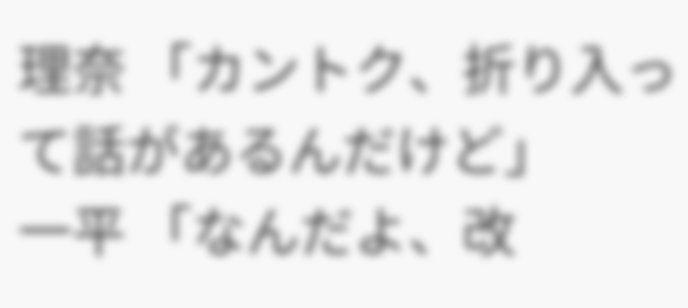理奈 「カントク、折り入って話があるんだけど」
一平 「なんだよ、改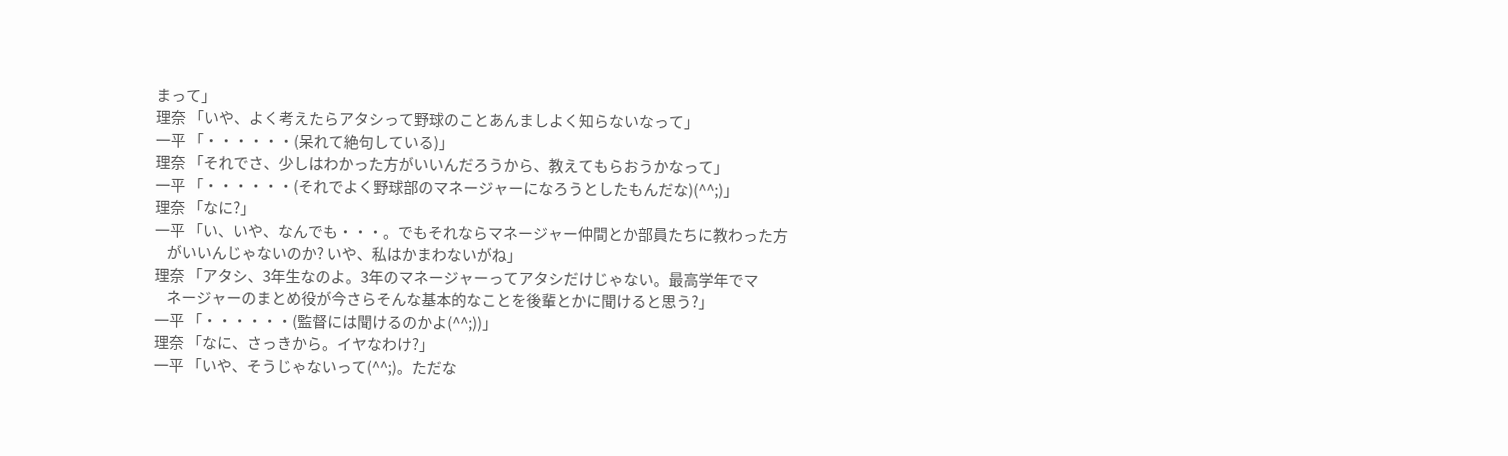まって」
理奈 「いや、よく考えたらアタシって野球のことあんましよく知らないなって」
一平 「・・・・・・(呆れて絶句している)」
理奈 「それでさ、少しはわかった方がいいんだろうから、教えてもらおうかなって」
一平 「・・・・・・(それでよく野球部のマネージャーになろうとしたもんだな)(^^;)」
理奈 「なに?」
一平 「い、いや、なんでも・・・。でもそれならマネージャー仲間とか部員たちに教わった方
    がいいんじゃないのか? いや、私はかまわないがね」
理奈 「アタシ、3年生なのよ。3年のマネージャーってアタシだけじゃない。最高学年でマ
    ネージャーのまとめ役が今さらそんな基本的なことを後輩とかに聞けると思う?」
一平 「・・・・・・(監督には聞けるのかよ(^^;))」
理奈 「なに、さっきから。イヤなわけ?」
一平 「いや、そうじゃないって(^^;)。ただな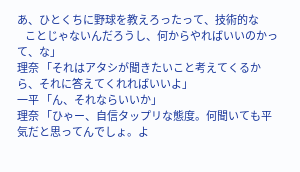あ、ひとくちに野球を教えろったって、技術的な
    ことじゃないんだろうし、何からやればいいのかって、な」
理奈 「それはアタシが聞きたいこと考えてくるから、それに答えてくれればいいよ」
一平 「ん、それならいいか」
理奈 「ひゃー、自信タップリな態度。何聞いても平気だと思ってんでしょ。よ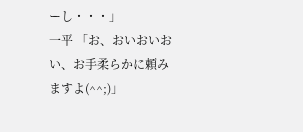ーし・・・」
一平 「お、おいおいおい、お手柔らかに頼みますよ(^^;)」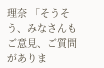理奈 「そうそう、みなさんもご意見、ご質問がありま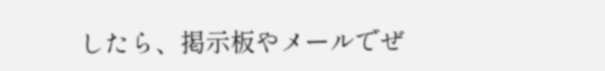したら、掲示板やメールでぜ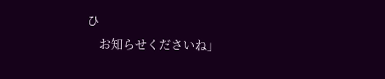ひ
    お知らせくださいね」